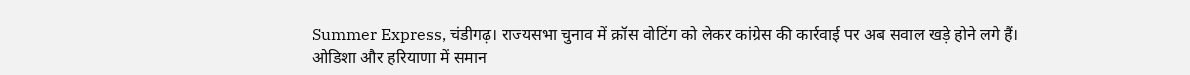Summer Express, चंडीगढ़। राज्यसभा चुनाव में क्रॉस वोटिंग को लेकर कांग्रेस की कार्रवाई पर अब सवाल खड़े होने लगे हैं। ओडिशा और हरियाणा में समान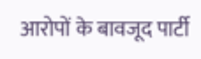आरोपों के बावजूद पार्टी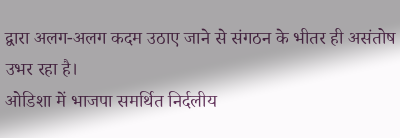द्वारा अलग-अलग कदम उठाए जाने से संगठन के भीतर ही असंतोष उभर रहा है।
ओडिशा में भाजपा समर्थित निर्दलीय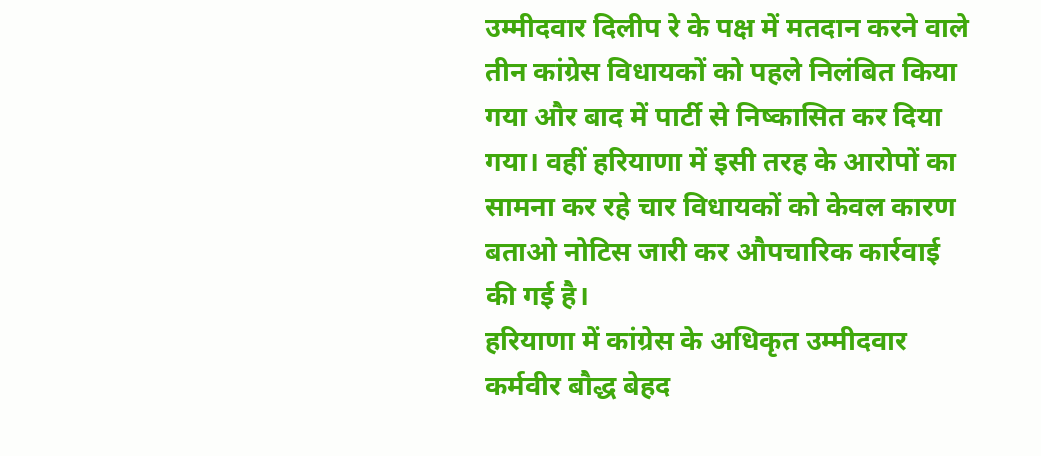उम्मीदवार दिलीप रे के पक्ष में मतदान करने वाले तीन कांग्रेस विधायकों को पहले निलंबित किया गया और बाद में पार्टी से निष्कासित कर दिया गया। वहीं हरियाणा में इसी तरह के आरोपों का सामना कर रहे चार विधायकों को केवल कारण बताओ नोटिस जारी कर औपचारिक कार्रवाई की गई है।
हरियाणा में कांग्रेस के अधिकृत उम्मीदवार कर्मवीर बौद्ध बेहद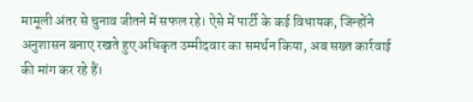मामूली अंतर से चुनाव जीतने में सफल रहे। ऐसे में पार्टी के कई विधायक, जिन्होंने अनुशासन बनाए रखते हुए अधिकृत उम्मीदवार का समर्थन किया, अब सख्त कार्रवाई की मांग कर रहे हैं।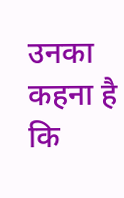उनका कहना है कि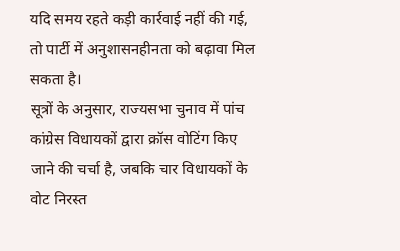यदि समय रहते कड़ी कार्रवाई नहीं की गई, तो पार्टी में अनुशासनहीनता को बढ़ावा मिल सकता है।
सूत्रों के अनुसार, राज्यसभा चुनाव में पांच कांग्रेस विधायकों द्वारा क्रॉस वोटिंग किए जाने की चर्चा है, जबकि चार विधायकों के वोट निरस्त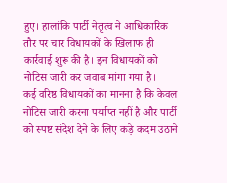हुए। हालांकि पार्टी नेतृत्व ने आधिकारिक तौर पर चार विधायकों के खिलाफ ही कार्रवाई शुरू की है। इन विधायकों को नोटिस जारी कर जवाब मांगा गया है।
कई वरिष्ठ विधायकों का मानना है कि केवल नोटिस जारी करना पर्याप्त नहीं है और पार्टी को स्पष्ट संदेश देने के लिए कड़े कदम उठाने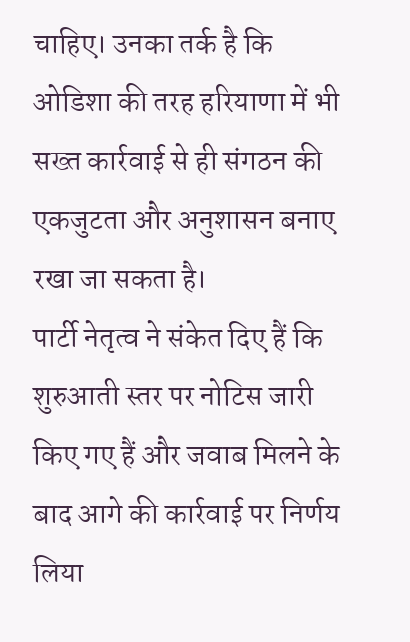चाहिए। उनका तर्क है कि ओडिशा की तरह हरियाणा में भी सख्त कार्रवाई से ही संगठन की एकजुटता और अनुशासन बनाए रखा जा सकता है।
पार्टी नेतृत्व ने संकेत दिए हैं कि शुरुआती स्तर पर नोटिस जारी किए गए हैं और जवाब मिलने के बाद आगे की कार्रवाई पर निर्णय लिया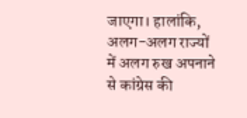जाएगा। हालांकि, अलग-अलग राज्यों में अलग रुख अपनाने से कांग्रेस की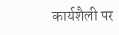कार्यशैली पर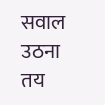सवाल उठना तय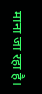माना जा रहा है।